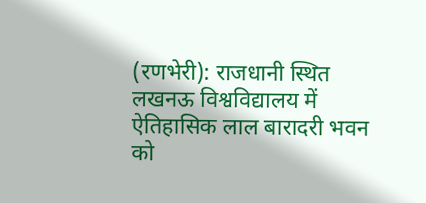(रणभेरी): राजधानी स्थित लखनऊ विश्वविद्यालय में ऐतिहासिक लाल बारादरी भवन को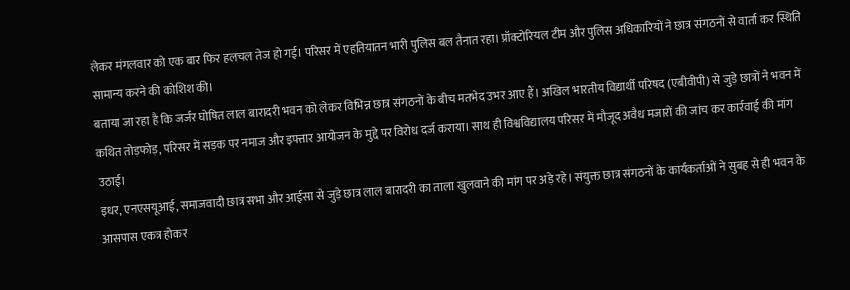लेकर मंगलवार को एक बार फिर हलचल तेज हो गई। परिसर में एहतियातन भारी पुलिस बल तैनात रहा। प्रॉक्टोरियल टीम और पुलिस अधिकारियों ने छात्र संगठनों से वार्ता कर स्थिति सामान्य करने की कोशिश की।
बताया जा रहा है कि जर्जर घोषित लाल बारादरी भवन को लेकर विभिन्न छात्र संगठनों के बीच मतभेद उभर आए हैं। अखिल भारतीय विद्यार्थी परिषद (एबीवीपी) से जुड़े छात्रों ने भवन में कथित तोड़फोड़, परिसर में सड़क पर नमाज और इफ्तार आयोजन के मुद्दे पर विरोध दर्ज कराया। साथ ही विश्वविद्यालय परिसर में मौजूद अवैध मजारों की जांच कर कार्रवाई की मांग उठाई।
इधर, एनएसयूआई, समाजवादी छात्र सभा और आईसा से जुड़े छात्र लाल बारादरी का ताला खुलवाने की मांग पर अड़े रहे। संयुक्त छात्र संगठनों के कार्यकर्ताओं ने सुबह से ही भवन के आसपास एकत्र होकर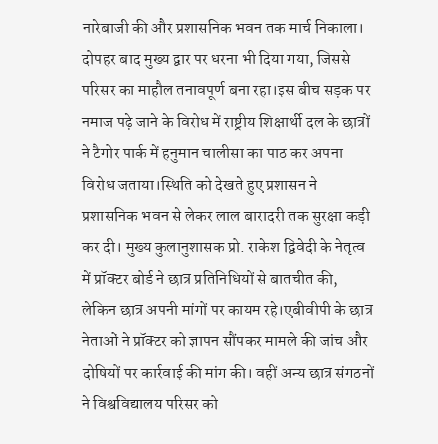नारेबाजी की और प्रशासनिक भवन तक मार्च निकाला। दोपहर बाद मुख्य द्वार पर धरना भी दिया गया, जिससे परिसर का माहौल तनावपूर्ण बना रहा।इस बीच सड़क पर नमाज पढ़े जाने के विरोध में राष्ट्रीय शिक्षार्थी दल के छात्रों ने टैगोर पार्क में हनुमान चालीसा का पाठ कर अपना विरोध जताया।स्थिति को देखते हुए प्रशासन ने प्रशासनिक भवन से लेकर लाल बारादरी तक सुरक्षा कड़ी कर दी। मुख्य कुलानुशासक प्रो. राकेश द्विवेदी के नेतृत्व में प्रॉक्टर बोर्ड ने छात्र प्रतिनिधियों से बातचीत की, लेकिन छात्र अपनी मांगों पर कायम रहे।एबीवीपी के छात्र नेताओं ने प्रॉक्टर को ज्ञापन सौंपकर मामले की जांच और दोषियों पर कार्रवाई की मांग की। वहीं अन्य छात्र संगठनों ने विश्वविद्यालय परिसर को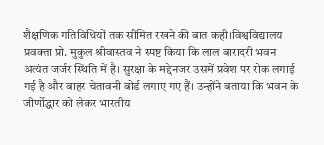शैक्षणिक गतिविधियों तक सीमित रखने की बात कही।विश्वविद्यालय प्रवक्ता प्रो. मुकुल श्रीवास्तव ने स्पष्ट किया कि लाल बारादरी भवन अत्यंत जर्जर स्थिति में है। सुरक्षा के मद्देनजर उसमें प्रवेश पर रोक लगाई गई है और बाहर चेतावनी बोर्ड लगाए गए हैं। उन्होंने बताया कि भवन के जीर्णोद्धार को लेकर भारतीय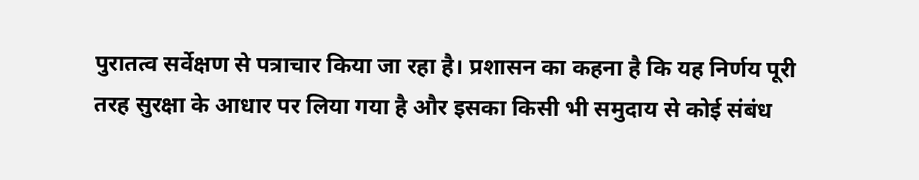पुरातत्व सर्वेक्षण से पत्राचार किया जा रहा है। प्रशासन का कहना है कि यह निर्णय पूरी तरह सुरक्षा के आधार पर लिया गया है और इसका किसी भी समुदाय से कोई संबंध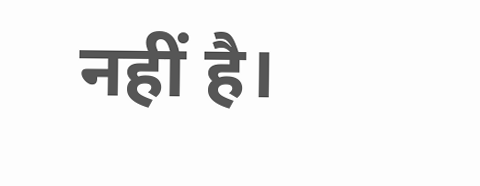नहीं है।